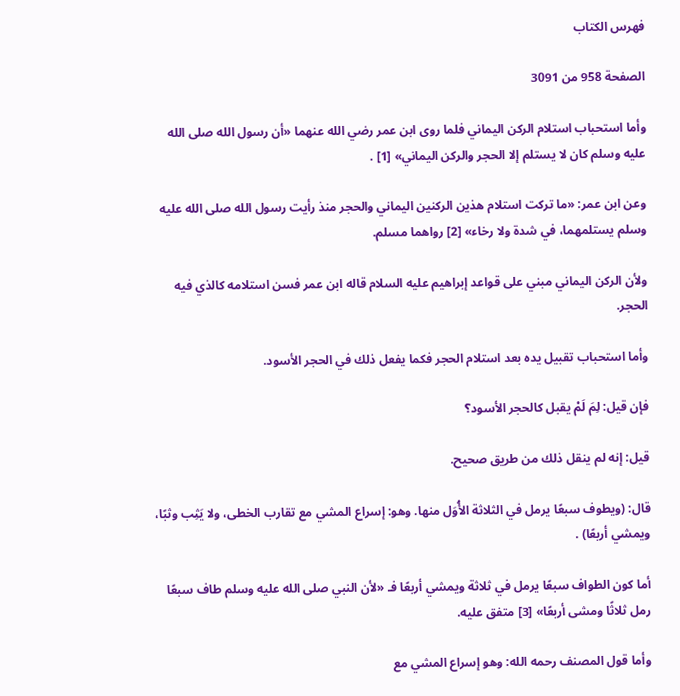فهرس الكتاب

الصفحة 958 من 3091

وأما استحباب استلام الركن اليماني فلما روى ابن عمر رضي الله عنهما «أن رسول الله صلى الله عليه وسلم كان لا يستلم إلا الحجر والركن اليماني» [1] .

وعن ابن عمر: «ما تركت استلام هذين الركنين اليماني والحجر منذ رأيت رسول الله صلى الله عليه وسلم يستلمهما، في شدة ولا رخاء» [2] رواهما مسلم.

ولأن الركن اليماني مبني على قواعد إبراهيم عليه السلام قاله ابن عمر فسن استلامه كالذي فيه الحجر.

وأما استحباب تقبيل يده بعد استلام الحجر فكما يفعل ذلك في الحجر الأسود.

فإن قيل: لِمَ لَمْ يقبل كالحجر الأسود؟

قيل: إنه لم ينقل ذلك من طريق صحيح.

قال: (ويطوف سبعًا يرمل في الثلاثة الأُوَل منها. وهو: إسراع المشي مع تقارب الخطى، ولا يَثِب وثبًا، ويمشي أربعًا) .

أما كون الطواف سبعًا يرمل في ثلاثة ويمشي أربعًا فـ «لأن النبي صلى الله عليه وسلم طاف سبعًا رمل ثلاثًا ومشى أربعًا» [3] متفق عليه.

وأما قول المصنف رحمه الله: وهو إسراع المشي مع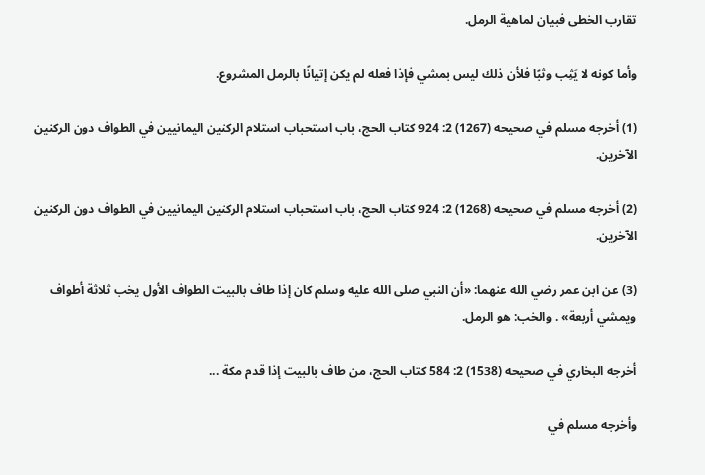تقارب الخطى فبيان لماهية الرمل.

وأما كونه لا يَثِب وثبًا فلأن ذلك ليس بمشي فإذا فعله لم يكن إتيانًا بالرمل المشروع.

(1) أخرجه مسلم في صحيحه (1267) 2: 924 كتاب الحج، باب استحباب استلام الركنين اليمانيين في الطواف دون الركنين الآخرين.

(2) أخرجه مسلم في صحيحه (1268) 2: 924 كتاب الحج، باب استحباب استلام الركنين اليمانيين في الطواف دون الركنين الآخرين.

(3) عن ابن عمر رضي الله عنهما: «أن النبي صلى الله عليه وسلم كان إذا طاف بالبيت الطواف الأول يخب ثلاثة أطواف ويمشي أربعة» . والخب: هو الرمل.

أخرجه البخاري في صحيحه (1538) 2: 584 كتاب الحج، من طاف بالبيت إذا قدم مكة ...

وأخرجه مسلم في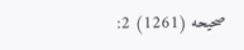صحيحه (1261) 2: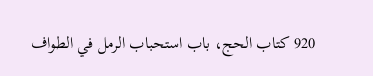920 كتاب الحج، باب استحباب الرمل في الطواف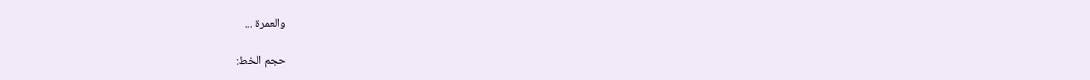والعمرة ...

حجم الخط: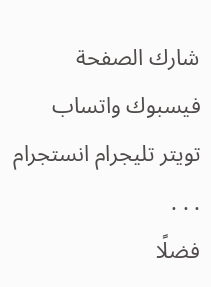شارك الصفحة
فيسبوك واتساب تويتر تليجرام انستجرام
. . .
فضلًا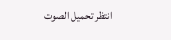انتظر تحميل الصوت